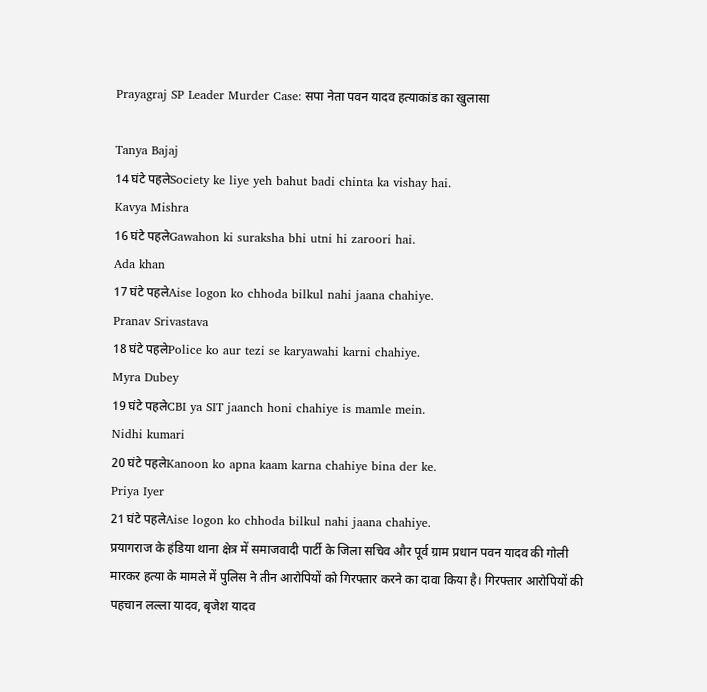Prayagraj SP Leader Murder Case: सपा नेता पवन यादव हत्याकांड का खुलासा

Tanya Bajaj
14 घंटे पहलेSociety ke liye yeh bahut badi chinta ka vishay hai.
Kavya Mishra
16 घंटे पहलेGawahon ki suraksha bhi utni hi zaroori hai.
Ada khan
17 घंटे पहलेAise logon ko chhoda bilkul nahi jaana chahiye.
Pranav Srivastava
18 घंटे पहलेPolice ko aur tezi se karyawahi karni chahiye.
Myra Dubey
19 घंटे पहलेCBI ya SIT jaanch honi chahiye is mamle mein.
Nidhi kumari
20 घंटे पहलेKanoon ko apna kaam karna chahiye bina der ke.
Priya Iyer
21 घंटे पहलेAise logon ko chhoda bilkul nahi jaana chahiye.
प्रयागराज के हंडिया थाना क्षेत्र में समाजवादी पार्टी के जिला सचिव और पूर्व ग्राम प्रधान पवन यादव की गोली मारकर हत्या के मामले में पुलिस ने तीन आरोपियों को गिरफ्तार करने का दावा किया है। गिरफ्तार आरोपियों की पहचान लल्ला यादव, बृजेश यादव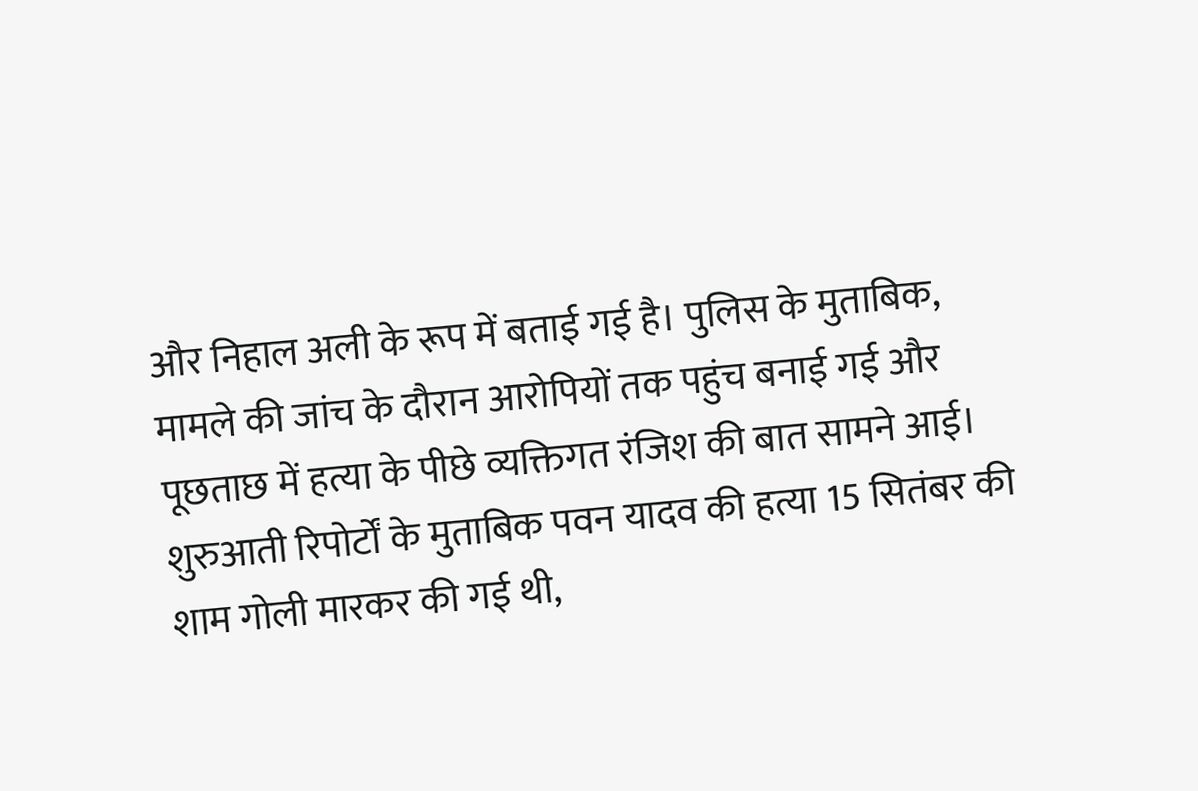और निहाल अली के रूप में बताई गई है। पुलिस के मुताबिक, मामले की जांच के दौरान आरोपियों तक पहुंच बनाई गई और पूछताछ में हत्या के पीछे व्यक्तिगत रंजिश की बात सामने आई। शुरुआती रिपोर्टों के मुताबिक पवन यादव की हत्या 15 सितंबर की शाम गोली मारकर की गई थी,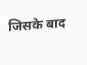जिसके बाद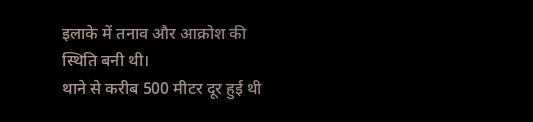इलाके में तनाव और आक्रोश की स्थिति बनी थी।
थाने से करीब 500 मीटर दूर हुई थी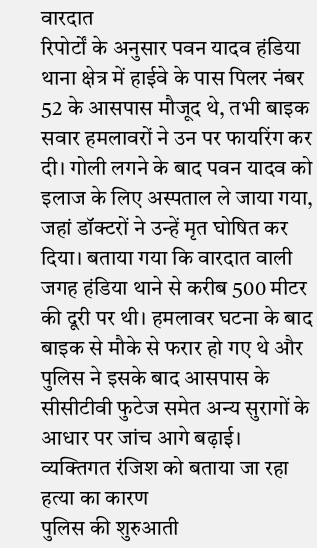वारदात
रिपोर्टों के अनुसार पवन यादव हंडिया थाना क्षेत्र में हाईवे के पास पिलर नंबर 52 के आसपास मौजूद थे, तभी बाइक सवार हमलावरों ने उन पर फायरिंग कर दी। गोली लगने के बाद पवन यादव को इलाज के लिए अस्पताल ले जाया गया, जहां डॉक्टरों ने उन्हें मृत घोषित कर दिया। बताया गया कि वारदात वाली जगह हंडिया थाने से करीब 500 मीटर की दूरी पर थी। हमलावर घटना के बाद बाइक से मौके से फरार हो गए थे और पुलिस ने इसके बाद आसपास के सीसीटीवी फुटेज समेत अन्य सुरागों के आधार पर जांच आगे बढ़ाई।
व्यक्तिगत रंजिश को बताया जा रहा हत्या का कारण
पुलिस की शुरुआती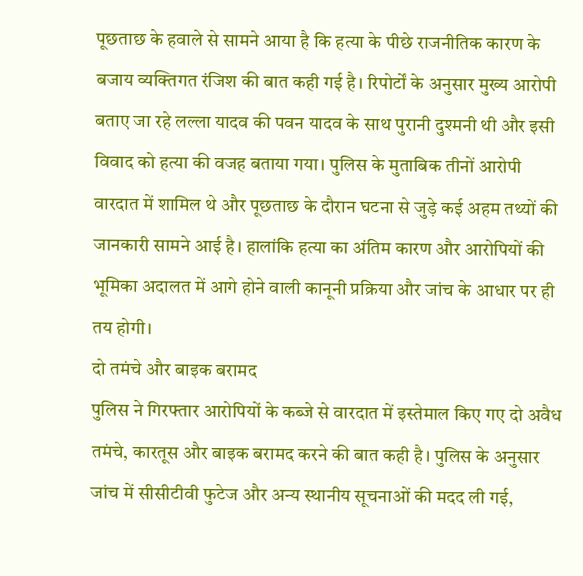पूछताछ के हवाले से सामने आया है कि हत्या के पीछे राजनीतिक कारण के बजाय व्यक्तिगत रंजिश की बात कही गई है। रिपोर्टों के अनुसार मुख्य आरोपी बताए जा रहे लल्ला यादव की पवन यादव के साथ पुरानी दुश्मनी थी और इसी विवाद को हत्या की वजह बताया गया। पुलिस के मुताबिक तीनों आरोपी वारदात में शामिल थे और पूछताछ के दौरान घटना से जुड़े कई अहम तथ्यों की जानकारी सामने आई है। हालांकि हत्या का अंतिम कारण और आरोपियों की भूमिका अदालत में आगे होने वाली कानूनी प्रक्रिया और जांच के आधार पर ही तय होगी।
दो तमंचे और बाइक बरामद
पुलिस ने गिरफ्तार आरोपियों के कब्जे से वारदात में इस्तेमाल किए गए दो अवैध तमंचे, कारतूस और बाइक बरामद करने की बात कही है। पुलिस के अनुसार जांच में सीसीटीवी फुटेज और अन्य स्थानीय सूचनाओं की मदद ली गई,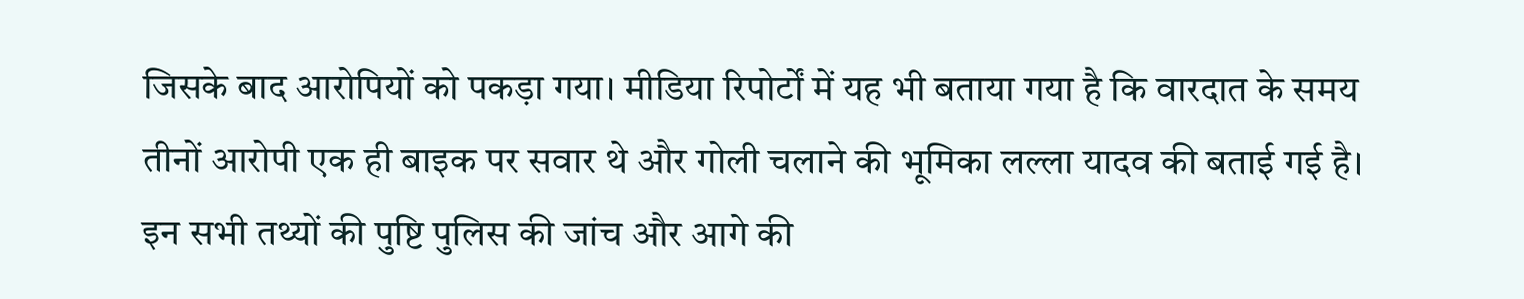जिसके बाद आरोपियों को पकड़ा गया। मीडिया रिपोर्टों में यह भी बताया गया है कि वारदात के समय तीनों आरोपी एक ही बाइक पर सवार थे और गोली चलाने की भूमिका लल्ला यादव की बताई गई है। इन सभी तथ्यों की पुष्टि पुलिस की जांच और आगे की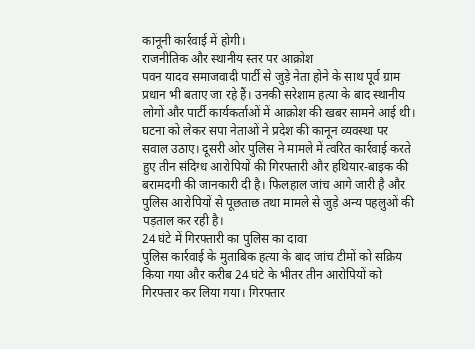कानूनी कार्रवाई में होगी।
राजनीतिक और स्थानीय स्तर पर आक्रोश
पवन यादव समाजवादी पार्टी से जुड़े नेता होने के साथ पूर्व ग्राम प्रधान भी बताए जा रहे हैं। उनकी सरेशाम हत्या के बाद स्थानीय लोगों और पार्टी कार्यकर्ताओं में आक्रोश की खबर सामने आई थी। घटना को लेकर सपा नेताओं ने प्रदेश की कानून व्यवस्था पर सवाल उठाए। दूसरी ओर पुलिस ने मामले में त्वरित कार्रवाई करते हुए तीन संदिग्ध आरोपियों की गिरफ्तारी और हथियार-बाइक की बरामदगी की जानकारी दी है। फिलहाल जांच आगे जारी है और पुलिस आरोपियों से पूछताछ तथा मामले से जुड़े अन्य पहलुओं की पड़ताल कर रही है।
24 घंटे में गिरफ्तारी का पुलिस का दावा
पुलिस कार्रवाई के मुताबिक हत्या के बाद जांच टीमों को सक्रिय किया गया और करीब 24 घंटे के भीतर तीन आरोपियों को गिरफ्तार कर लिया गया। गिरफ्तार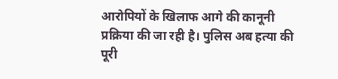आरोपियों के खिलाफ आगे की कानूनी प्रक्रिया की जा रही है। पुलिस अब हत्या की पूरी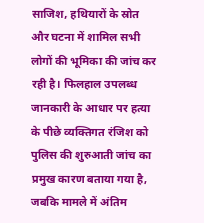साजिश, हथियारों के स्रोत और घटना में शामिल सभी लोगों की भूमिका की जांच कर रही है। फिलहाल उपलब्ध जानकारी के आधार पर हत्या के पीछे व्यक्तिगत रंजिश को पुलिस की शुरुआती जांच का प्रमुख कारण बताया गया है, जबकि मामले में अंतिम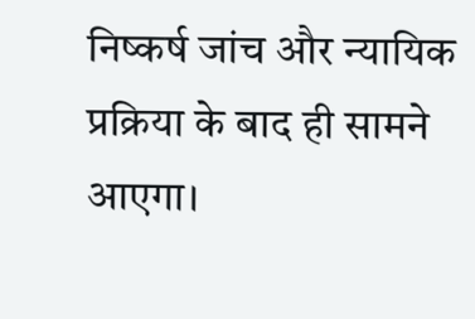निष्कर्ष जांच और न्यायिक प्रक्रिया के बाद ही सामने आएगा।